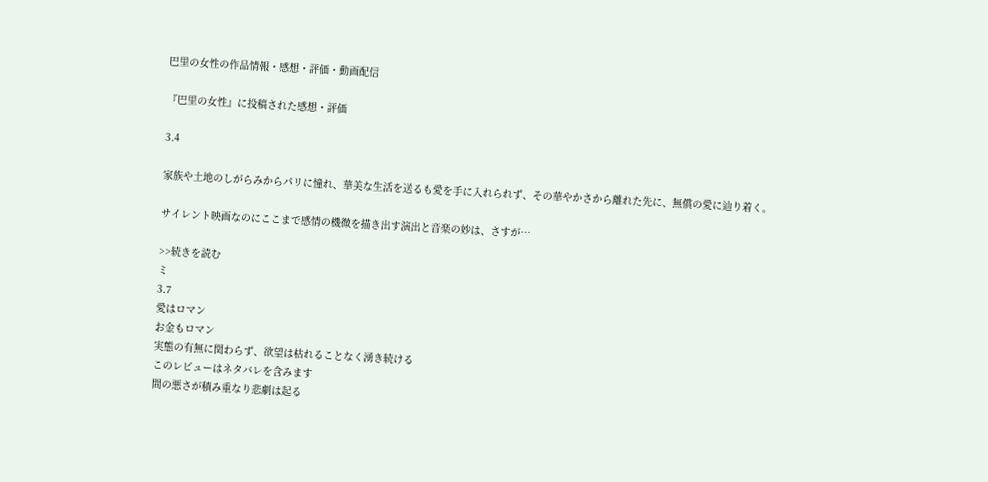巴里の女性の作品情報・感想・評価・動画配信

『巴里の女性』に投稿された感想・評価

3.4

家族や土地のしがらみからパリに憧れ、華美な生活を送るも愛を手に入れられず、その華やかさから離れた先に、無償の愛に辿り着く。

サイレント映画なのにここまで感情の機微を描き出す演出と音楽の妙は、さすが…

>>続きを読む
ミ
3.7
愛はロマン
お金もロマン
実態の有無に関わらず、欲望は枯れることなく湧き続ける
このレビューはネタバレを含みます
間の悪さが積み重なり悲劇は起る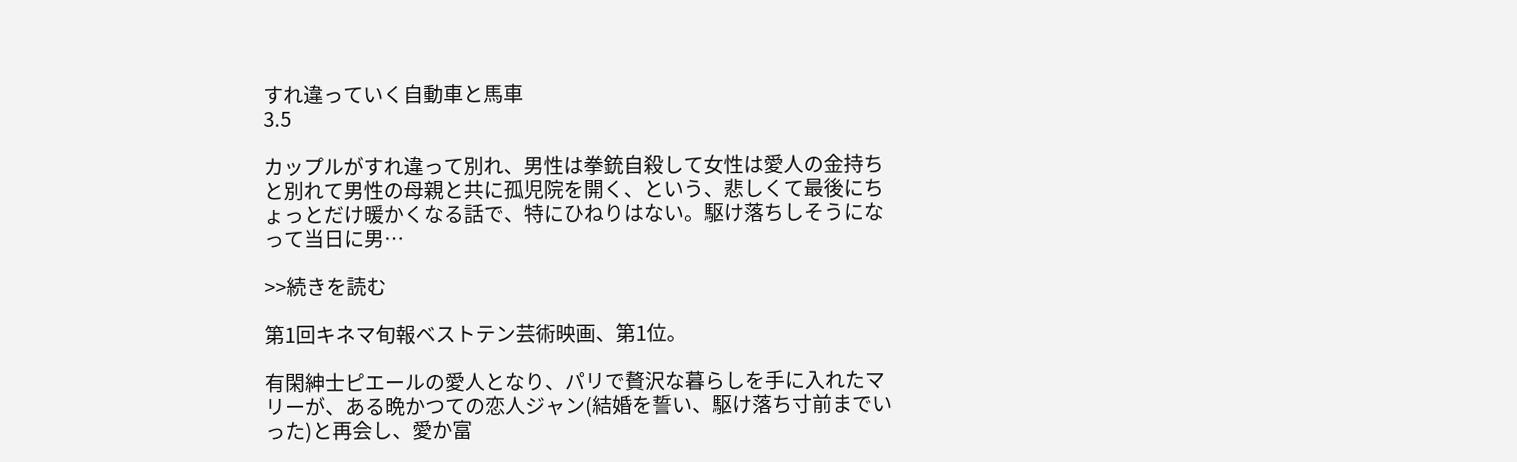すれ違っていく自動車と馬車
3.5

カップルがすれ違って別れ、男性は拳銃自殺して女性は愛人の金持ちと別れて男性の母親と共に孤児院を開く、という、悲しくて最後にちょっとだけ暖かくなる話で、特にひねりはない。駆け落ちしそうになって当日に男…

>>続きを読む

第1回キネマ旬報ベストテン芸術映画、第1位。

有閑紳士ピエールの愛人となり、パリで贅沢な暮らしを手に入れたマリーが、ある晩かつての恋人ジャン(結婚を誓い、駆け落ち寸前までいった)と再会し、愛か富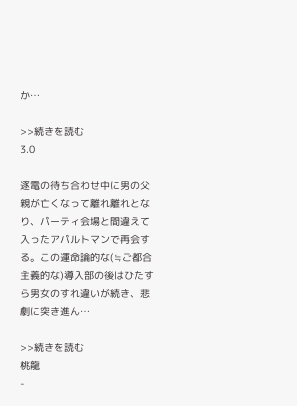か…

>>続きを読む
3.0

逐電の待ち合わせ中に男の父親が亡くなって離れ離れとなり、パーティ会場と間違えて入ったアパルトマンで再会する。この運命論的な(≒ご都合主義的な)導入部の後はひたすら男女のすれ違いが続き、悲劇に突き進ん…

>>続きを読む
桃龍
-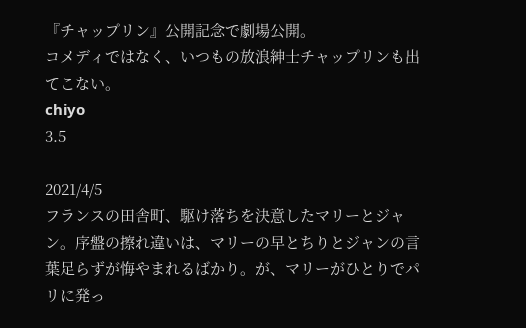『チャップリン』公開記念で劇場公開。
コメディではなく、いつもの放浪紳士チャップリンも出てこない。
chiyo
3.5

2021/4/5
フランスの田舎町、駆け落ちを決意したマリーとジャン。序盤の擦れ違いは、マリーの早とちりとジャンの言葉足らずが悔やまれるばかり。が、マリーがひとりでパリに発っ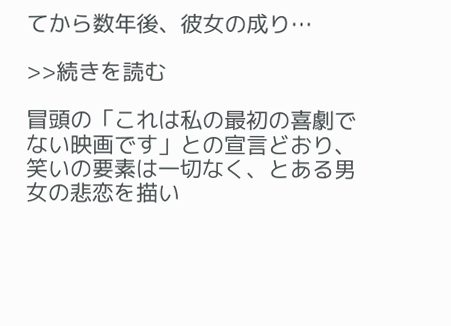てから数年後、彼女の成り…

>>続きを読む

冒頭の「これは私の最初の喜劇でない映画です」との宣言どおり、笑いの要素は一切なく、とある男女の悲恋を描い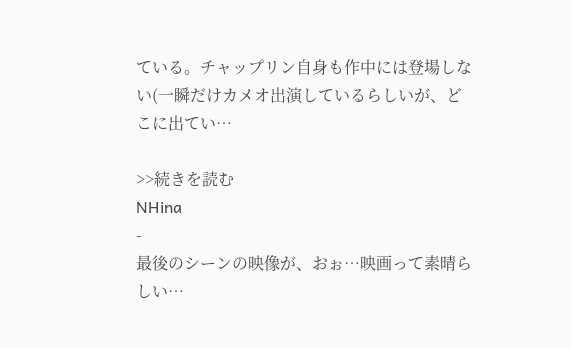ている。チャップリン自身も作中には登場しない(一瞬だけカメオ出演しているらしいが、どこに出てい…

>>続きを読む
NHina
-
最後のシーンの映像が、おぉ…映画って素晴らしい…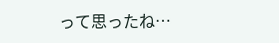って思ったね…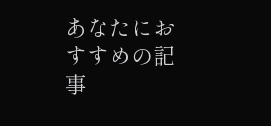あなたにおすすめの記事